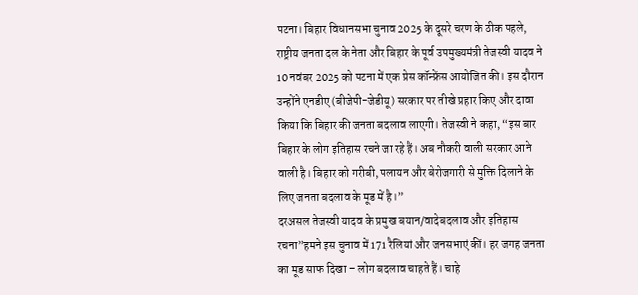पटना। बिहार विधानसभा चुनाव 2025 के दूसरे चरण के ठीक पहले, राष्ट्रीय जनता दल के नेता और बिहार के पूर्व उपमुख्यमंत्री तेजस्वी यादव ने 10 नवंबर 2025 को पटना में एक प्रेस कॉन्फ्रेंस आयोजित की। इस दौरान उन्होंने एनडीए (बीजेपी-जेडीयू) सरकार पर तीखे प्रहार किए और दावा किया कि बिहार की जनता बदलाव लाएगी। तेजस्वी ने कहा, “इस बार बिहार के लोग इतिहास रचने जा रहे हैं। अब नौकरी वाली सरकार आने वाली है। बिहार को गरीबी, पलायन और बेरोजगारी से मुक्ति दिलाने के लिए जनता बदलाव के मूड में है।”
दरअसल तेजस्वी यादव के प्रमुख बयान/वादेबदलाव और इतिहास रचना”हमने इस चुनाव में 171 रैलियां और जनसभाएं कीं। हर जगह जनता का मूड साफ दिखा – लोग बदलाव चाहते हैं। चाहे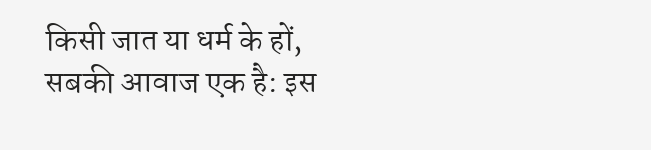किसी जात या धर्म के हों, सबकी आवाज एक है: इस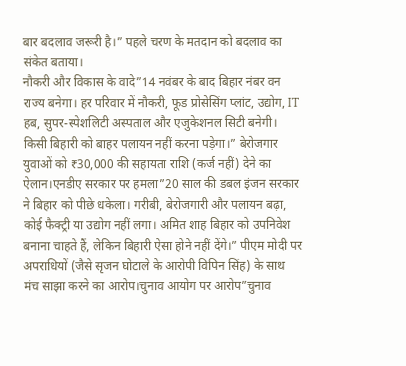बार बदलाव जरूरी है।” पहले चरण के मतदान को बदलाव का संकेत बताया।
नौकरी और विकास के वादे”14 नवंबर के बाद बिहार नंबर वन राज्य बनेगा। हर परिवार में नौकरी, फूड प्रोसेसिंग प्लांट, उद्योग, IT हब, सुपर-स्पेशलिटी अस्पताल और एजुकेशनल सिटी बनेगी। किसी बिहारी को बाहर पलायन नहीं करना पड़ेगा।” बेरोजगार युवाओं को ₹30,000 की सहायता राशि (कर्ज नहीं) देने का ऐलान।एनडीए सरकार पर हमला”20 साल की डबल इंजन सरकार ने बिहार को पीछे धकेला। गरीबी, बेरोजगारी और पलायन बढ़ा, कोई फैक्ट्री या उद्योग नहीं लगा। अमित शाह बिहार को उपनिवेश बनाना चाहते हैं, लेकिन बिहारी ऐसा होने नहीं देंगे।” पीएम मोदी पर अपराधियों (जैसे सृजन घोटाले के आरोपी विपिन सिंह) के साथ मंच साझा करने का आरोप।चुनाव आयोग पर आरोप”चुनाव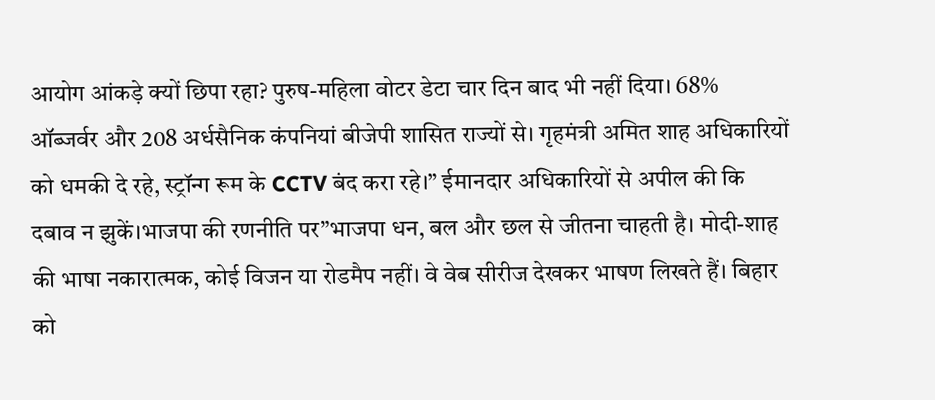आयोग आंकड़े क्यों छिपा रहा? पुरुष-महिला वोटर डेटा चार दिन बाद भी नहीं दिया। 68% ऑब्जर्वर और 208 अर्धसैनिक कंपनियां बीजेपी शासित राज्यों से। गृहमंत्री अमित शाह अधिकारियों को धमकी दे रहे, स्ट्रॉन्ग रूम के CCTV बंद करा रहे।” ईमानदार अधिकारियों से अपील की कि दबाव न झुकें।भाजपा की रणनीति पर”भाजपा धन, बल और छल से जीतना चाहती है। मोदी-शाह की भाषा नकारात्मक, कोई विजन या रोडमैप नहीं। वे वेब सीरीज देखकर भाषण लिखते हैं। बिहार को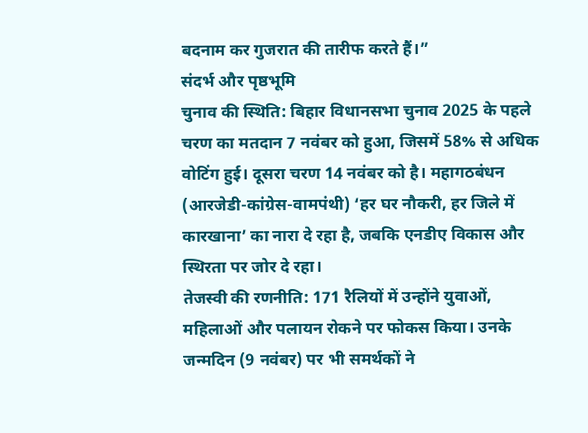बदनाम कर गुजरात की तारीफ करते हैं।”
संदर्भ और पृष्ठभूमि
चुनाव की स्थिति: बिहार विधानसभा चुनाव 2025 के पहले चरण का मतदान 7 नवंबर को हुआ, जिसमें 58% से अधिक वोटिंग हुई। दूसरा चरण 14 नवंबर को है। महागठबंधन (आरजेडी-कांग्रेस-वामपंथी) ‘हर घर नौकरी, हर जिले में कारखाना’ का नारा दे रहा है, जबकि एनडीए विकास और स्थिरता पर जोर दे रहा।
तेजस्वी की रणनीति: 171 रैलियों में उन्होंने युवाओं, महिलाओं और पलायन रोकने पर फोकस किया। उनके जन्मदिन (9 नवंबर) पर भी समर्थकों ने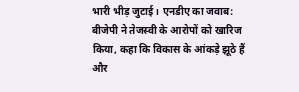भारी भीड़ जुटाई। एनडीए का जवाब: बीजेपी ने तेजस्वी के आरोपों को खारिज किया, कहा कि विकास के आंकड़े झूठे हैं और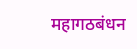महागठबंधन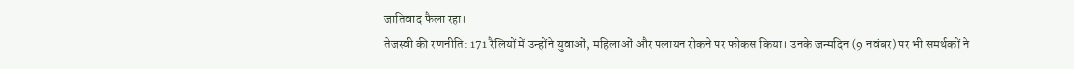जातिवाद फैला रहा।
तेजस्वी की रणनीति: 171 रैलियों में उन्होंने युवाओं, महिलाओं और पलायन रोकने पर फोकस किया। उनके जन्मदिन (9 नवंबर) पर भी समर्थकों ने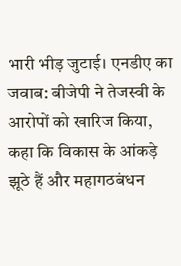भारी भीड़ जुटाई। एनडीए का जवाब: बीजेपी ने तेजस्वी के आरोपों को खारिज किया, कहा कि विकास के आंकड़े झूठे हैं और महागठबंधन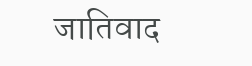जातिवाद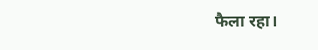फैला रहा।